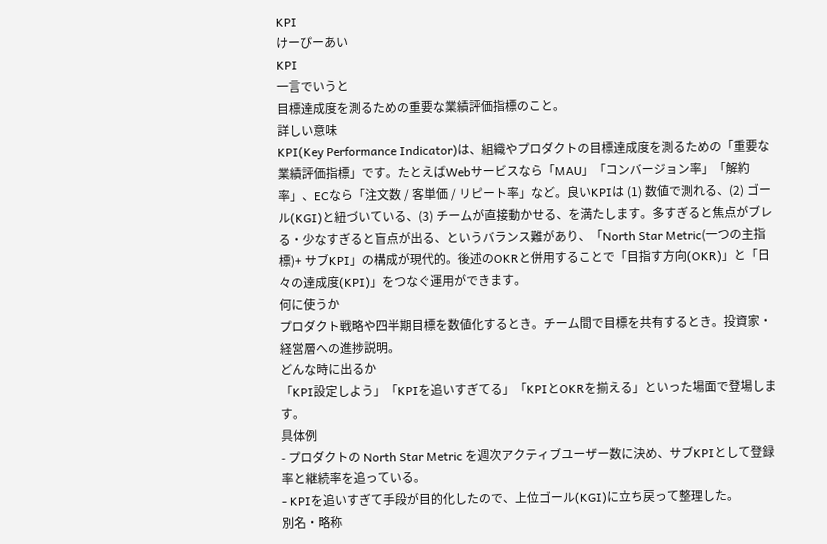KPI
けーぴーあい
KPI
一言でいうと
目標達成度を測るための重要な業績評価指標のこと。
詳しい意味
KPI(Key Performance Indicator)は、組織やプロダクトの目標達成度を測るための「重要な業績評価指標」です。たとえばWebサービスなら「MAU」「コンバージョン率」「解約率」、ECなら「注文数 / 客単価 / リピート率」など。良いKPIは (1) 数値で測れる、(2) ゴール(KGI)と紐づいている、(3) チームが直接動かせる、を満たします。多すぎると焦点がブレる・少なすぎると盲点が出る、というバランス難があり、「North Star Metric(一つの主指標)+ サブKPI」の構成が現代的。後述のOKRと併用することで「目指す方向(OKR)」と「日々の達成度(KPI)」をつなぐ運用ができます。
何に使うか
プロダクト戦略や四半期目標を数値化するとき。チーム間で目標を共有するとき。投資家・経営層への進捗説明。
どんな時に出るか
「KPI設定しよう」「KPIを追いすぎてる」「KPIとOKRを揃える」といった場面で登場します。
具体例
- プロダクトの North Star Metric を週次アクティブユーザー数に決め、サブKPIとして登録率と継続率を追っている。
- KPIを追いすぎて手段が目的化したので、上位ゴール(KGI)に立ち戻って整理した。
別名・略称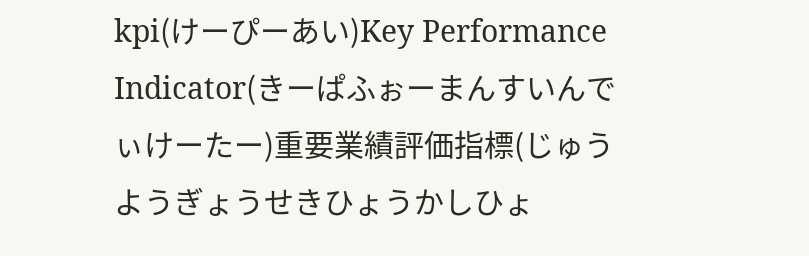kpi(けーぴーあい)Key Performance Indicator(きーぱふぉーまんすいんでぃけーたー)重要業績評価指標(じゅうようぎょうせきひょうかしひょ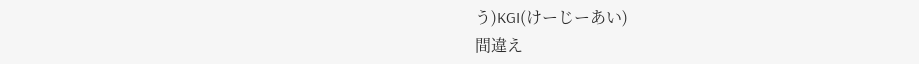う)KGI(けーじーあい)
間違え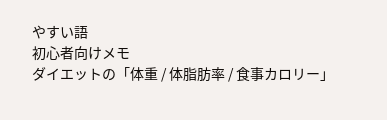やすい語
初心者向けメモ
ダイエットの「体重 / 体脂肪率 / 食事カロリー」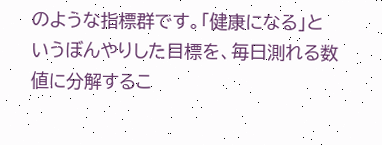のような指標群です。「健康になる」というぼんやりした目標を、毎日測れる数値に分解するこ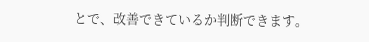とで、改善できているか判断できます。